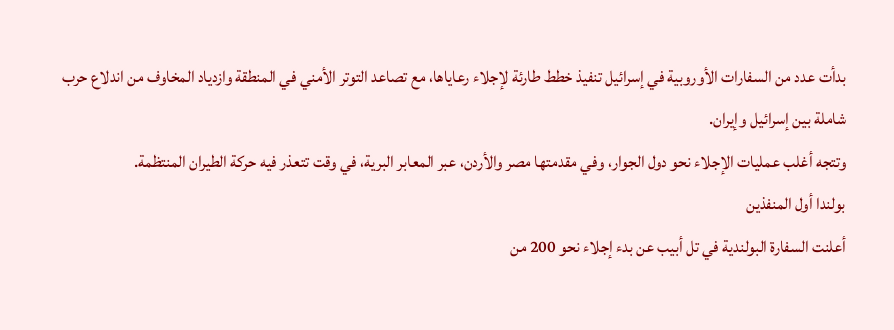بدأت عدد من السفارات الأوروبية في إسرائيل تنفيذ خطط طارئة لإجلاء رعاياها، مع تصاعد التوتر الأمني في المنطقة وازدياد المخاوف من اندلاع حرب شاملة بين إسرائيل وإيران.
وتتجه أغلب عمليات الإجلاء نحو دول الجوار، وفي مقدمتها مصر والأردن، عبر المعابر البرية، في وقت تتعذر فيه حركة الطيران المنتظمة.
بولندا أول المنفذين
أعلنت السفارة البولندية في تل أبيب عن بدء إجلاء نحو 200 من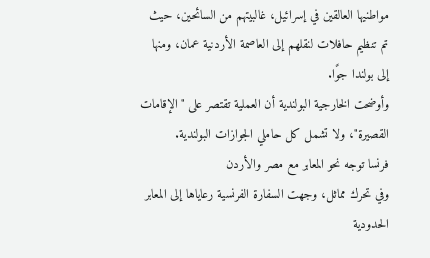مواطنيها العالقين في إسرائيل، غالبيتهم من السائحين، حيث تم تنظيم حافلات لنقلهم إلى العاصمة الأردنية عمان، ومنها إلى بولندا جوًا.
وأوضحت الخارجية البولندية أن العملية تقتصر على "الإقامات القصيرة"، ولا تشمل كل حاملي الجوازات البولندية.
فرنسا توجه نحو المعابر مع مصر والأردن
وفي تحرك مماثل، وجهت السفارة الفرنسية رعاياها إلى المعابر الحدودية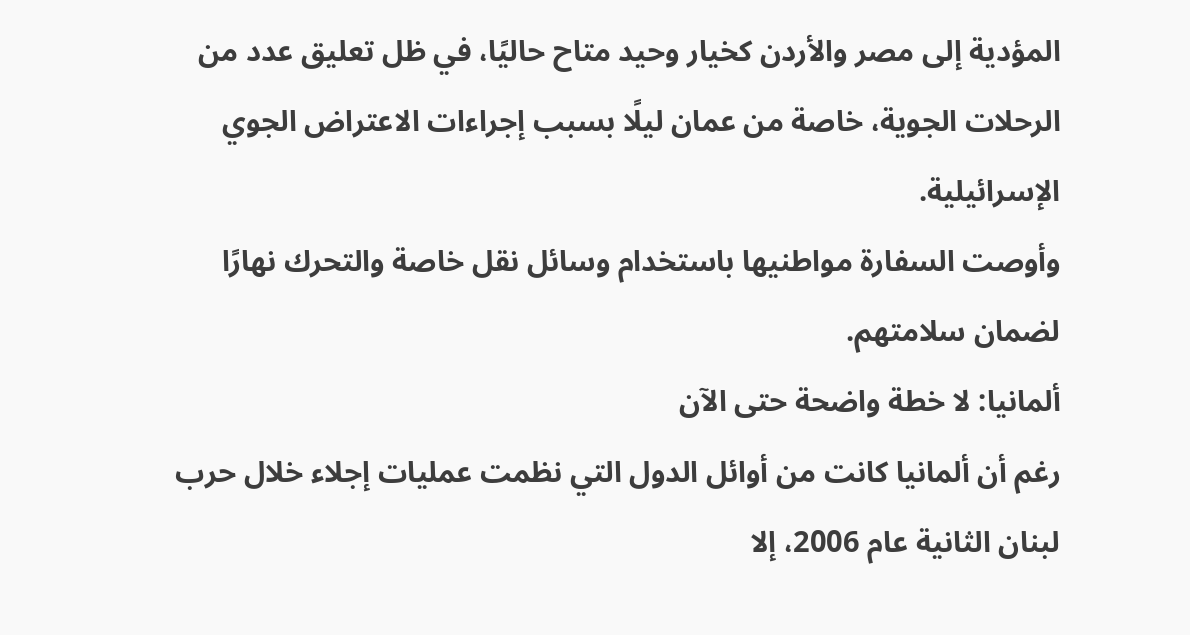المؤدية إلى مصر والأردن كخيار وحيد متاح حاليًا، في ظل تعليق عدد من الرحلات الجوية، خاصة من عمان ليلًا بسبب إجراءات الاعتراض الجوي الإسرائيلية.
وأوصت السفارة مواطنيها باستخدام وسائل نقل خاصة والتحرك نهارًا لضمان سلامتهم.
ألمانيا: لا خطة واضحة حتى الآن
رغم أن ألمانيا كانت من أوائل الدول التي نظمت عمليات إجلاء خلال حرب لبنان الثانية عام 2006، إلا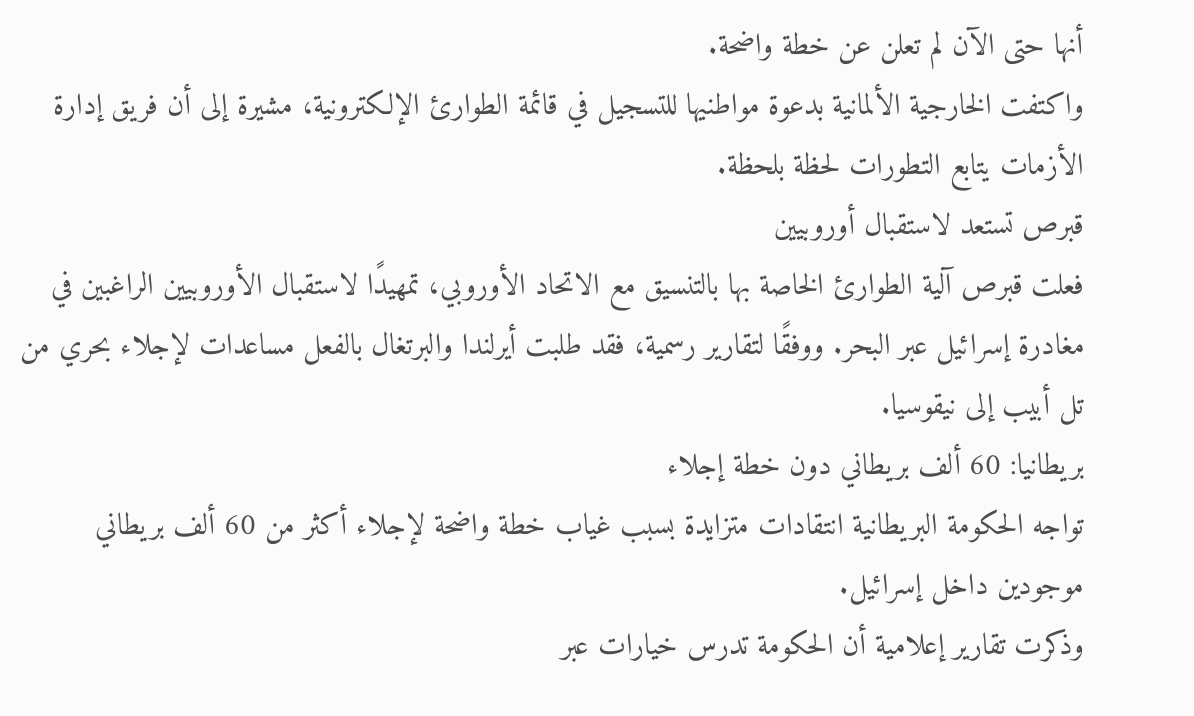أنها حتى الآن لم تعلن عن خطة واضحة.
واكتفت الخارجية الألمانية بدعوة مواطنيها للتسجيل في قائمة الطوارئ الإلكترونية، مشيرة إلى أن فريق إدارة الأزمات يتابع التطورات لحظة بلحظة.
قبرص تستعد لاستقبال أوروبيين
فعلت قبرص آلية الطوارئ الخاصة بها بالتنسيق مع الاتحاد الأوروبي، تمهيدًا لاستقبال الأوروبيين الراغبين في مغادرة إسرائيل عبر البحر. ووفقًا لتقارير رسمية، فقد طلبت أيرلندا والبرتغال بالفعل مساعدات لإجلاء بحري من تل أبيب إلى نيقوسيا.
بريطانيا: 60 ألف بريطاني دون خطة إجلاء
تواجه الحكومة البريطانية انتقادات متزايدة بسبب غياب خطة واضحة لإجلاء أكثر من 60 ألف بريطاني موجودين داخل إسرائيل.
وذكرت تقارير إعلامية أن الحكومة تدرس خيارات عبر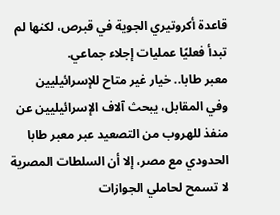قاعدة أكروتيري الجوية في قبرص، لكنها لم تبدأ فعليًا عمليات إجلاء جماعي.
معبر طابا.. خيار غير متاح للإسرائيليين
وفي المقابل، يبحث آلاف الإسرائيليين عن منفذ للهروب من التصعيد عبر معبر طابا الحدودي مع مصر، إلا أن السلطات المصرية لا تسمح لحاملي الجوازات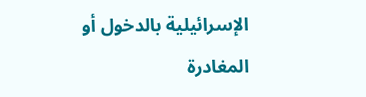الإسرائيلية بالدخول أو المغادرة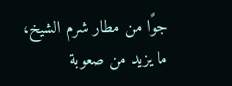جوًا من مطار شرم الشيخ، ما يزيد من صعوبة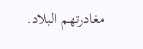مغادرتهم البلاد.